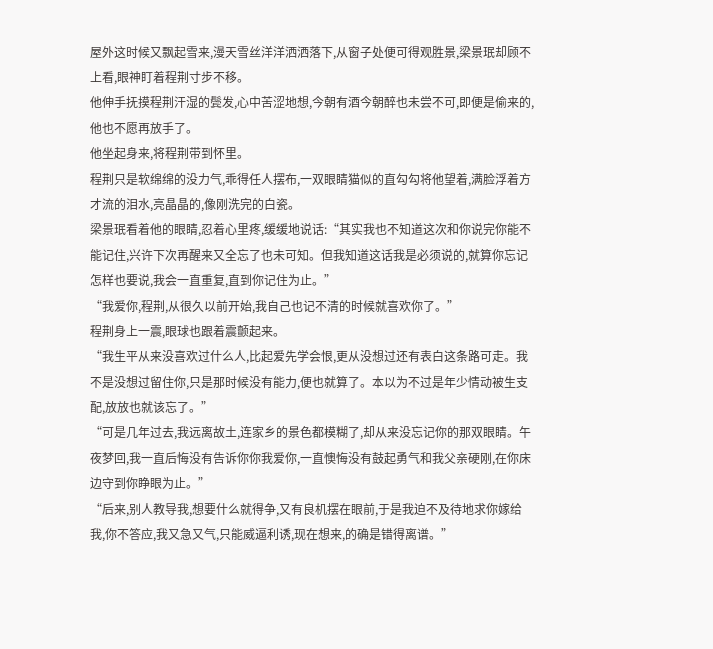屋外这时候又飘起雪来,漫天雪丝洋洋洒洒落下,从窗子处便可得观胜景,梁景珉却顾不上看,眼神盯着程荆寸步不移。
他伸手抚摸程荆汗湿的鬓发,心中苦涩地想,今朝有酒今朝醉也未尝不可,即便是偷来的,他也不愿再放手了。
他坐起身来,将程荆带到怀里。
程荆只是软绵绵的没力气,乖得任人摆布,一双眼睛猫似的直勾勾将他望着,满脸浮着方才流的泪水,亮晶晶的,像刚洗完的白瓷。
梁景珉看着他的眼睛,忍着心里疼,缓缓地说话:“其实我也不知道这次和你说完你能不能记住,兴许下次再醒来又全忘了也未可知。但我知道这话我是必须说的,就算你忘记怎样也要说,我会一直重复,直到你记住为止。”
“我爱你,程荆,从很久以前开始,我自己也记不清的时候就喜欢你了。”
程荆身上一震,眼球也跟着震颤起来。
“我生平从来没喜欢过什么人,比起爱先学会恨,更从没想过还有表白这条路可走。我不是没想过留住你,只是那时候没有能力,便也就算了。本以为不过是年少情动被生支配,放放也就该忘了。”
“可是几年过去,我远离故土,连家乡的景色都模糊了,却从来没忘记你的那双眼睛。午夜梦回,我一直后悔没有告诉你你我爱你,一直懊悔没有鼓起勇气和我父亲硬刚,在你床边守到你睁眼为止。”
“后来,别人教导我,想要什么就得争,又有良机摆在眼前,于是我迫不及待地求你嫁给我,你不答应,我又急又气,只能威逼利诱,现在想来,的确是错得离谱。”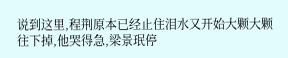说到这里,程荆原本已经止住泪水又开始大颗大颗往下掉,他哭得急,梁景珉停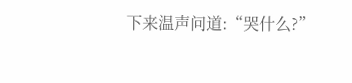下来温声问道:“哭什么?”